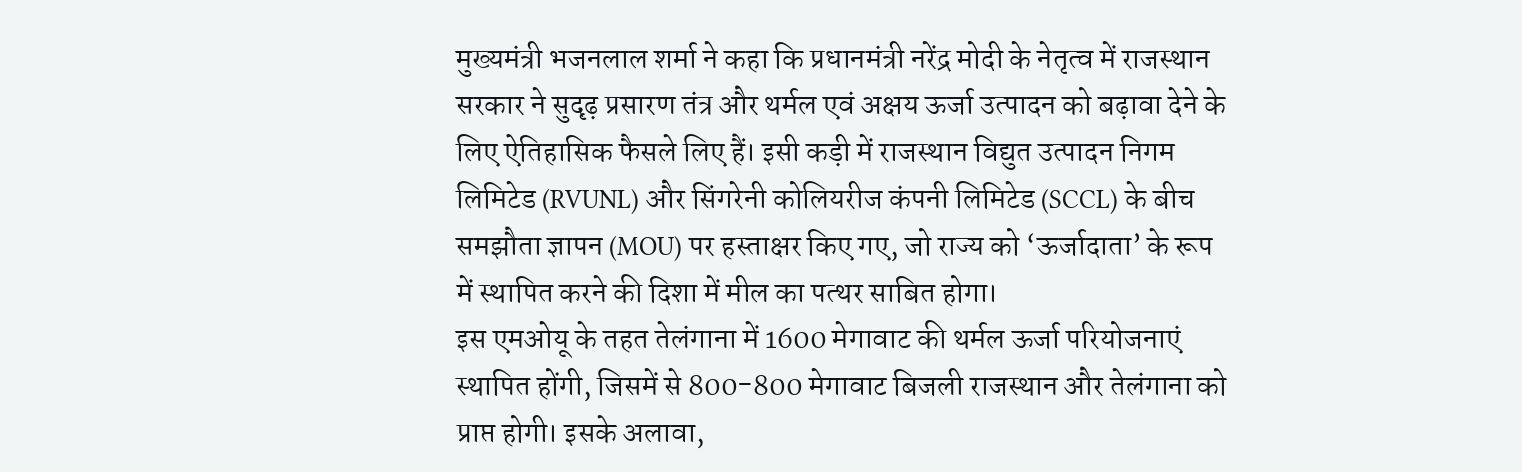मुख्यमंत्री भजनलाल शर्मा ने कहा कि प्रधानमंत्री नरेंद्र मोदी के नेतृत्व में राजस्थान सरकार ने सुदृढ़ प्रसारण तंत्र और थर्मल एवं अक्षय ऊर्जा उत्पादन को बढ़ावा देने के लिए ऐतिहासिक फैसले लिए हैं। इसी कड़ी में राजस्थान विद्युत उत्पादन निगम लिमिटेड (RVUNL) और सिंगरेनी कोलियरीज कंपनी लिमिटेड (SCCL) के बीच समझौता ज्ञापन (MOU) पर हस्ताक्षर किए गए, जो राज्य को ‘ऊर्जादाता’ के रूप में स्थापित करने की दिशा में मील का पत्थर साबित होगा।
इस एमओयू के तहत तेलंगाना में 1600 मेगावाट की थर्मल ऊर्जा परियोजनाएं स्थापित होंगी, जिसमें से 800-800 मेगावाट बिजली राजस्थान और तेलंगाना को प्राप्त होगी। इसके अलावा,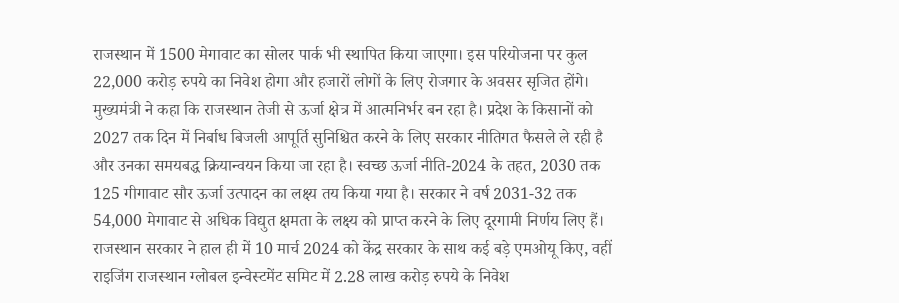राजस्थान में 1500 मेगावाट का सोलर पार्क भी स्थापित किया जाएगा। इस परियोजना पर कुल 22,000 करोड़ रुपये का निवेश होगा और हजारों लोगों के लिए रोजगार के अवसर सृजित होंगे।
मुख्यमंत्री ने कहा कि राजस्थान तेजी से ऊर्जा क्षेत्र में आत्मनिर्भर बन रहा है। प्रदेश के किसानों को 2027 तक दिन में निर्बाध बिजली आपूर्ति सुनिश्चित करने के लिए सरकार नीतिगत फैसले ले रही है और उनका समयबद्ध क्रियान्वयन किया जा रहा है। स्वच्छ ऊर्जा नीति-2024 के तहत, 2030 तक 125 गीगावाट सौर ऊर्जा उत्पादन का लक्ष्य तय किया गया है। सरकार ने वर्ष 2031-32 तक 54,000 मेगावाट से अधिक विद्युत क्षमता के लक्ष्य को प्राप्त करने के लिए दूरगामी निर्णय लिए हैं।
राजस्थान सरकार ने हाल ही में 10 मार्च 2024 को केंद्र सरकार के साथ कई बड़े एमओयू किए, वहीं राइजिंग राजस्थान ग्लोबल इन्वेस्टमेंट समिट में 2.28 लाख करोड़ रुपये के निवेश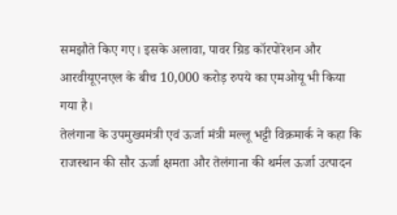समझौते किए गए। इसके अलावा, पावर ग्रिड कॉरपोरेशन और आरवीयूएनएल के बीच 10,000 करोड़ रुपये का एमओयू भी किया गया है।
तेलंगाना के उपमुख्यमंत्री एवं ऊर्जा मंत्री मल्लू भट्टी विक्रमार्क ने कहा कि राजस्थान की सौर ऊर्जा क्षमता और तेलंगाना की थर्मल ऊर्जा उत्पादन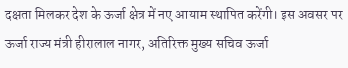दक्षता मिलकर देश के ऊर्जा क्षेत्र में नए आयाम स्थापित करेंगी। इस अवसर पर ऊर्जा राज्य मंत्री हीरालाल नागर, अतिरिक्त मुख्य सचिव ऊर्जा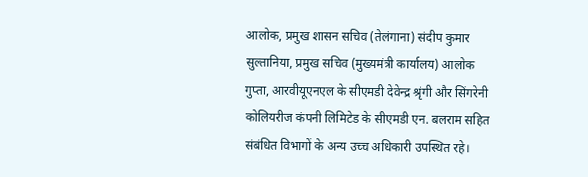आलोक, प्रमुख शासन सचिव (तेलंगाना) संदीप कुमार सुल्तानिया, प्रमुख सचिव (मुख्यमंत्री कार्यालय) आलोक गुप्ता, आरवीयूएनएल के सीएमडी देवेन्द्र श्रृंगी और सिंगरेनी कोलियरीज कंपनी लिमिटेड के सीएमडी एन. बलराम सहित संबंधित विभागों के अन्य उच्च अधिकारी उपस्थित रहे।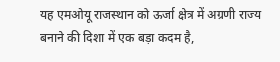यह एमओयू राजस्थान को ऊर्जा क्षेत्र में अग्रणी राज्य बनाने की दिशा में एक बड़ा कदम है,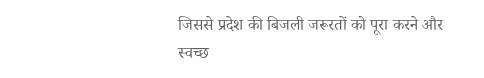जिससे प्रदेश की बिजली जरूरतों को पूरा करने और स्वच्छ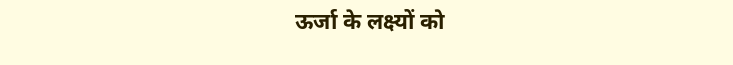ऊर्जा के लक्ष्यों को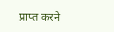प्राप्त करने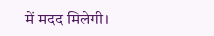में मदद मिलेगी।